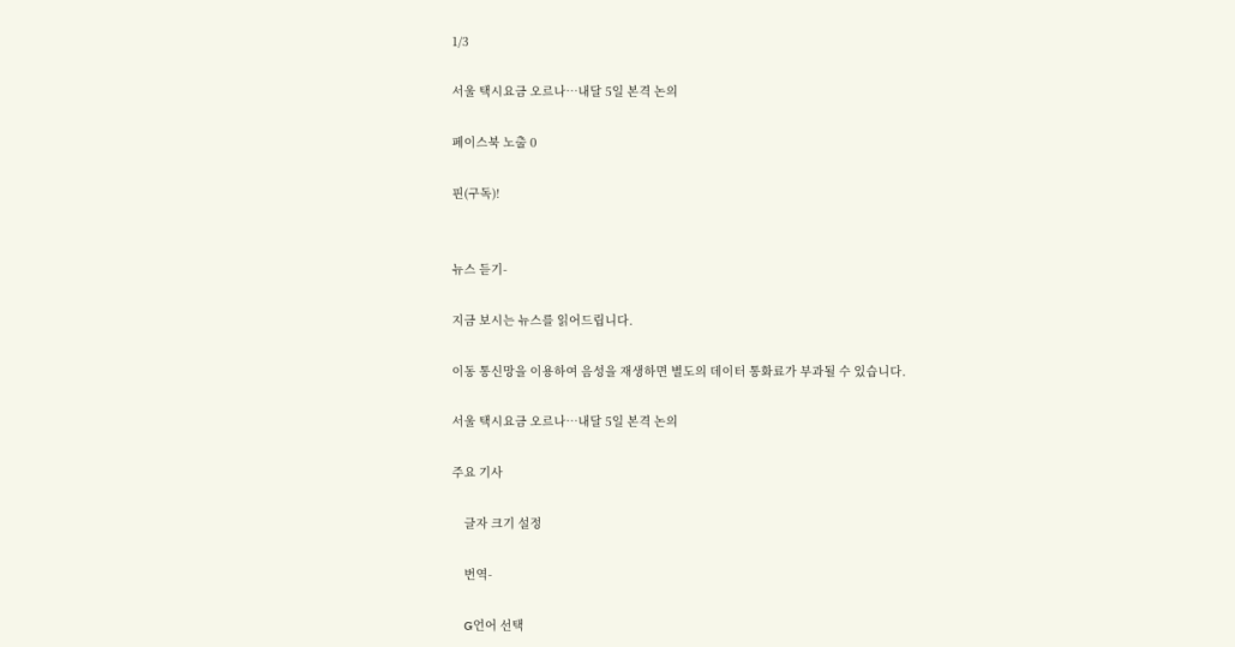1/3

서울 택시요금 오르나…내달 5일 본격 논의

페이스북 노출 0

핀(구독)!


뉴스 듣기-

지금 보시는 뉴스를 읽어드립니다.

이동 통신망을 이용하여 음성을 재생하면 별도의 데이터 통화료가 부과될 수 있습니다.

서울 택시요금 오르나…내달 5일 본격 논의

주요 기사

    글자 크기 설정

    번역-

    G언어 선택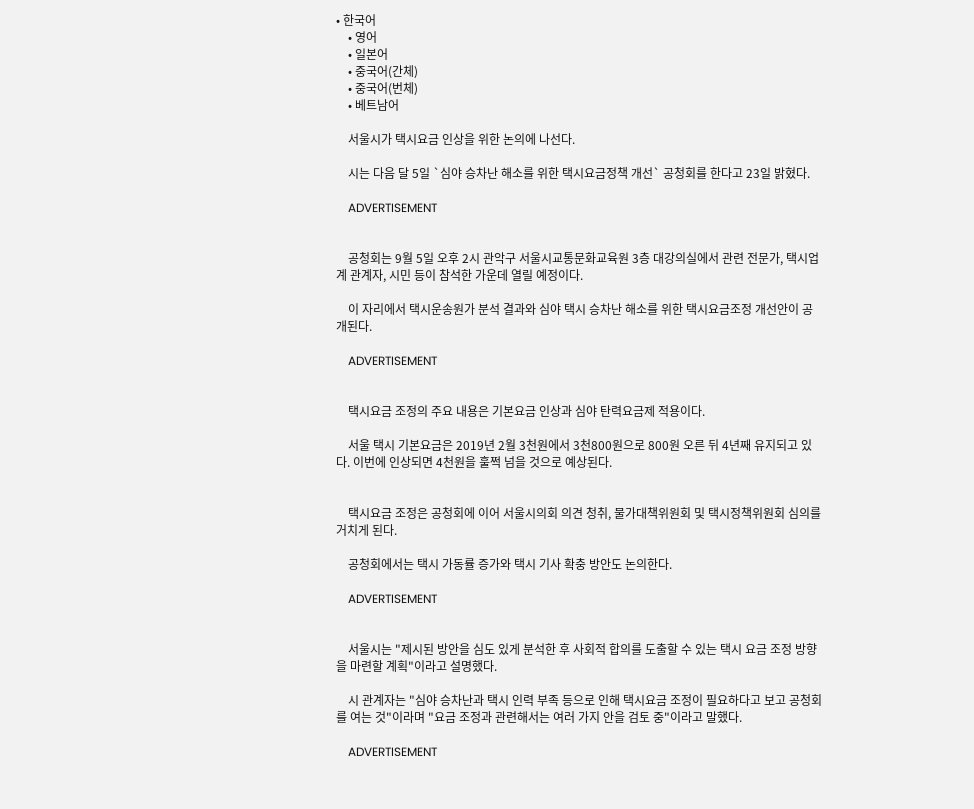• 한국어
    • 영어
    • 일본어
    • 중국어(간체)
    • 중국어(번체)
    • 베트남어

    서울시가 택시요금 인상을 위한 논의에 나선다.

    시는 다음 달 5일 `심야 승차난 해소를 위한 택시요금정책 개선` 공청회를 한다고 23일 밝혔다.

    ADVERTISEMENT


    공청회는 9월 5일 오후 2시 관악구 서울시교통문화교육원 3층 대강의실에서 관련 전문가, 택시업계 관계자, 시민 등이 참석한 가운데 열릴 예정이다.

    이 자리에서 택시운송원가 분석 결과와 심야 택시 승차난 해소를 위한 택시요금조정 개선안이 공개된다.

    ADVERTISEMENT


    택시요금 조정의 주요 내용은 기본요금 인상과 심야 탄력요금제 적용이다.

    서울 택시 기본요금은 2019년 2월 3천원에서 3천800원으로 800원 오른 뒤 4년째 유지되고 있다. 이번에 인상되면 4천원을 훌쩍 넘을 것으로 예상된다.


    택시요금 조정은 공청회에 이어 서울시의회 의견 청취, 물가대책위원회 및 택시정책위원회 심의를 거치게 된다.

    공청회에서는 택시 가동률 증가와 택시 기사 확충 방안도 논의한다.

    ADVERTISEMENT


    서울시는 "제시된 방안을 심도 있게 분석한 후 사회적 합의를 도출할 수 있는 택시 요금 조정 방향을 마련할 계획"이라고 설명했다.

    시 관계자는 "심야 승차난과 택시 인력 부족 등으로 인해 택시요금 조정이 필요하다고 보고 공청회를 여는 것"이라며 "요금 조정과 관련해서는 여러 가지 안을 검토 중"이라고 말했다.

    ADVERTISEMENT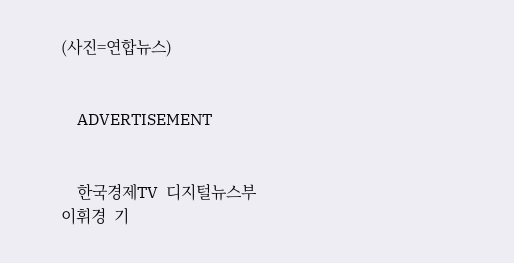(사진=연합뉴스)


    ADVERTISEMENT


    한국경제TV  디지털뉴스부  이휘경  기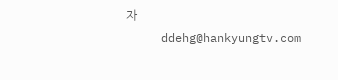자
     ddehg@hankyungtv.com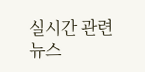실시간 관련뉴스